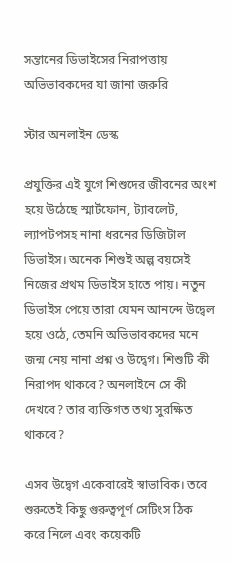সন্তানের ডিভাইসের নিরাপত্তায় অভিভাবকদের যা জানা জরুরি

স্টার অনলাইন ডেস্ক

প্রযুক্তির এই যুগে শিশুদের জীবনের অংশ হয়ে উঠেছে স্মার্টফোন, ট্যাবলেট, ল্যাপটপসহ নানা ধরনের ডিজিটাল ডিভাইস। অনেক শিশুই অল্প বয়সেই নিজের প্রথম ডিভাইস হাতে পায়। নতুন ডিভাইস পেয়ে তারা যেমন আনন্দে উদ্বেল হয়ে ওঠে, তেমনি অভিভাবকদের মনে জন্ম নেয় নানা প্রশ্ন ও উদ্বেগ। শিশুটি কী নিরাপদ থাকবে? অনলাইনে সে কী দেখবে? তার ব্যক্তিগত তথ্য সুরক্ষিত থাকবে?

এসব উদ্বেগ একেবারেই স্বাভাবিক। তবে শুরুতেই কিছু গুরুত্বপূর্ণ সেটিংস ঠিক করে নিলে এবং কয়েকটি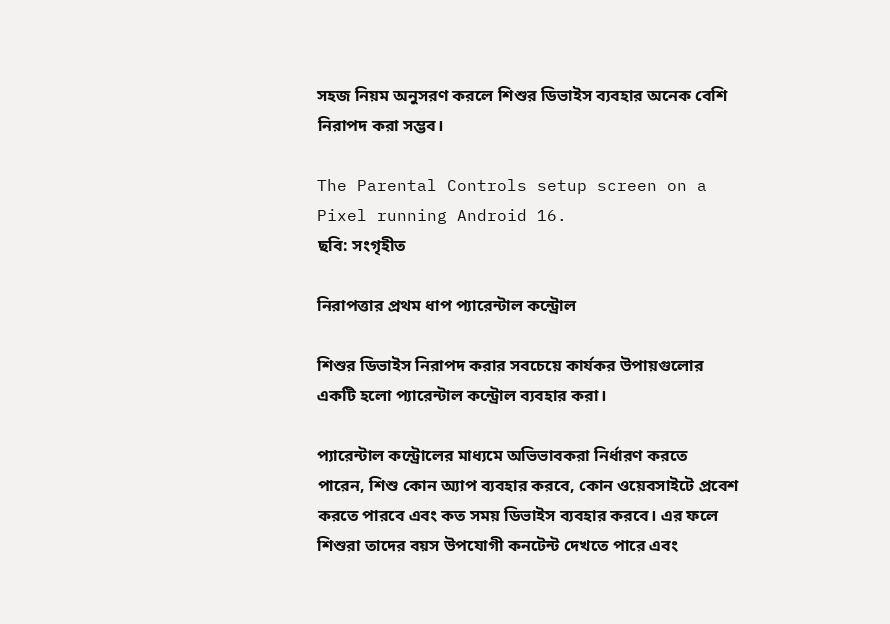সহজ নিয়ম অনুসরণ করলে শিশুর ডিভাইস ব্যবহার অনেক বেশি নিরাপদ করা সম্ভব।

The Parental Controls setup screen on a Pixel running Android 16.
ছবি: সংগৃহীত

নিরাপত্তার প্রথম ধাপ প্যারেন্টাল কন্ট্রোল

শিশুর ডিভাইস নিরাপদ করার সবচেয়ে কার্যকর উপায়গুলোর একটি হলো প্যারেন্টাল কন্ট্রোল ব্যবহার করা।

প্যারেন্টাল কন্ট্রোলের মাধ্যমে অভিভাবকরা নির্ধারণ করতে পারেন, শিশু কোন অ্যাপ ব্যবহার করবে, কোন ওয়েবসাইটে প্রবেশ করতে পারবে এবং কত সময় ডিভাইস ব্যবহার করবে। এর ফলে শিশুরা তাদের বয়স উপযোগী কনটেন্ট দেখতে পারে এবং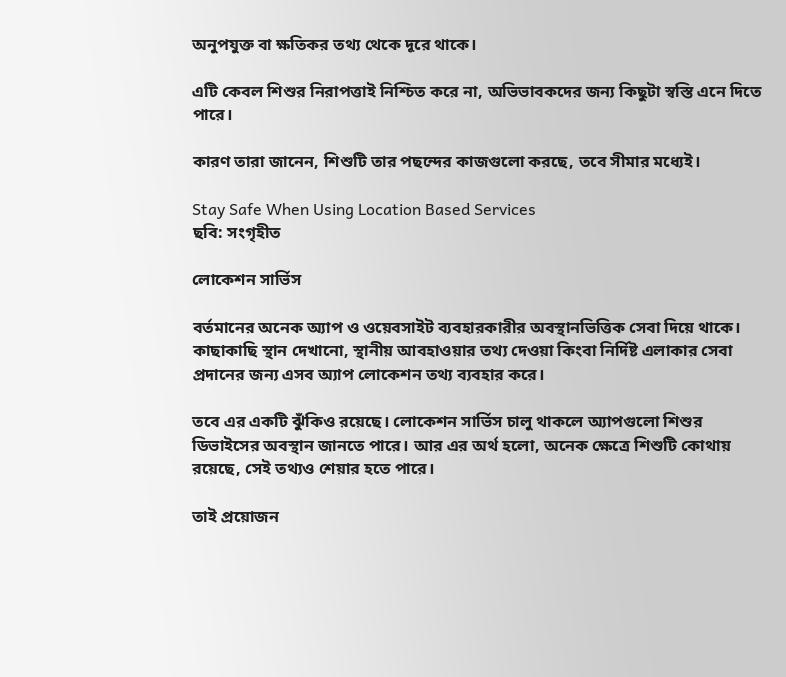অনুপযুক্ত বা ক্ষতিকর তথ্য থেকে দূরে থাকে।

এটি কেবল শিশুর নিরাপত্তাই নিশ্চিত করে না, অভিভাবকদের জন্য কিছুটা স্বস্তি এনে দিতে পারে।

কারণ তারা জানেন, শিশুটি তার পছন্দের কাজগুলো করছে, তবে সীমার মধ্যেই।

Stay Safe When Using Location Based Services
ছবি: সংগৃহীত

লোকেশন সার্ভিস

বর্তমানের অনেক অ্যাপ ও ওয়েবসাইট ব্যবহারকারীর অবস্থানভিত্তিক সেবা দিয়ে থাকে। কাছাকাছি স্থান দেখানো, স্থানীয় আবহাওয়ার তথ্য দেওয়া কিংবা নির্দিষ্ট এলাকার সেবা প্রদানের জন্য এসব অ্যাপ লোকেশন তথ্য ব্যবহার করে।

তবে এর একটি ঝুঁকিও রয়েছে। লোকেশন সার্ভিস চালু থাকলে অ্যাপগুলো শিশুর ডিভাইসের অবস্থান জানতে পারে। আর এর অর্থ হলো, অনেক ক্ষেত্রে শিশুটি কোথায় রয়েছে, সেই তথ্যও শেয়ার হতে পারে।

তাই প্রয়োজন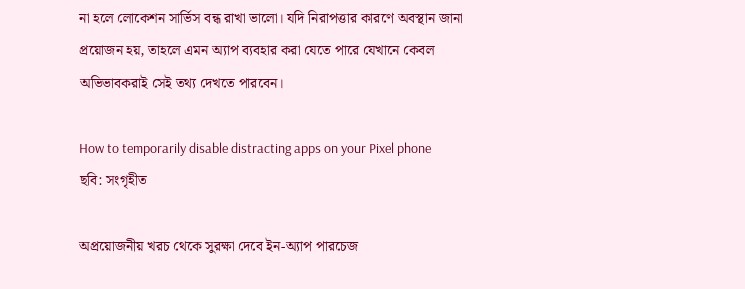না হলে লোকেশন সার্ভিস বন্ধ রাখা ভালো। যদি নিরাপত্তার কারণে অবস্থান জানা প্রয়োজন হয়, তাহলে এমন অ্যাপ ব্যবহার করা যেতে পারে যেখানে কেবল অভিভাবকরাই সেই তথ্য দেখতে পারবেন।

How to temporarily disable distracting apps on your Pixel phone
ছবি: সংগৃহীত

অপ্রয়োজনীয় খরচ থেকে সুরক্ষা দেবে ইন-অ্যাপ পারচেজ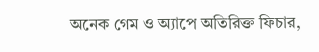অনেক গেম ও অ্যাপে অতিরিক্ত ফিচার,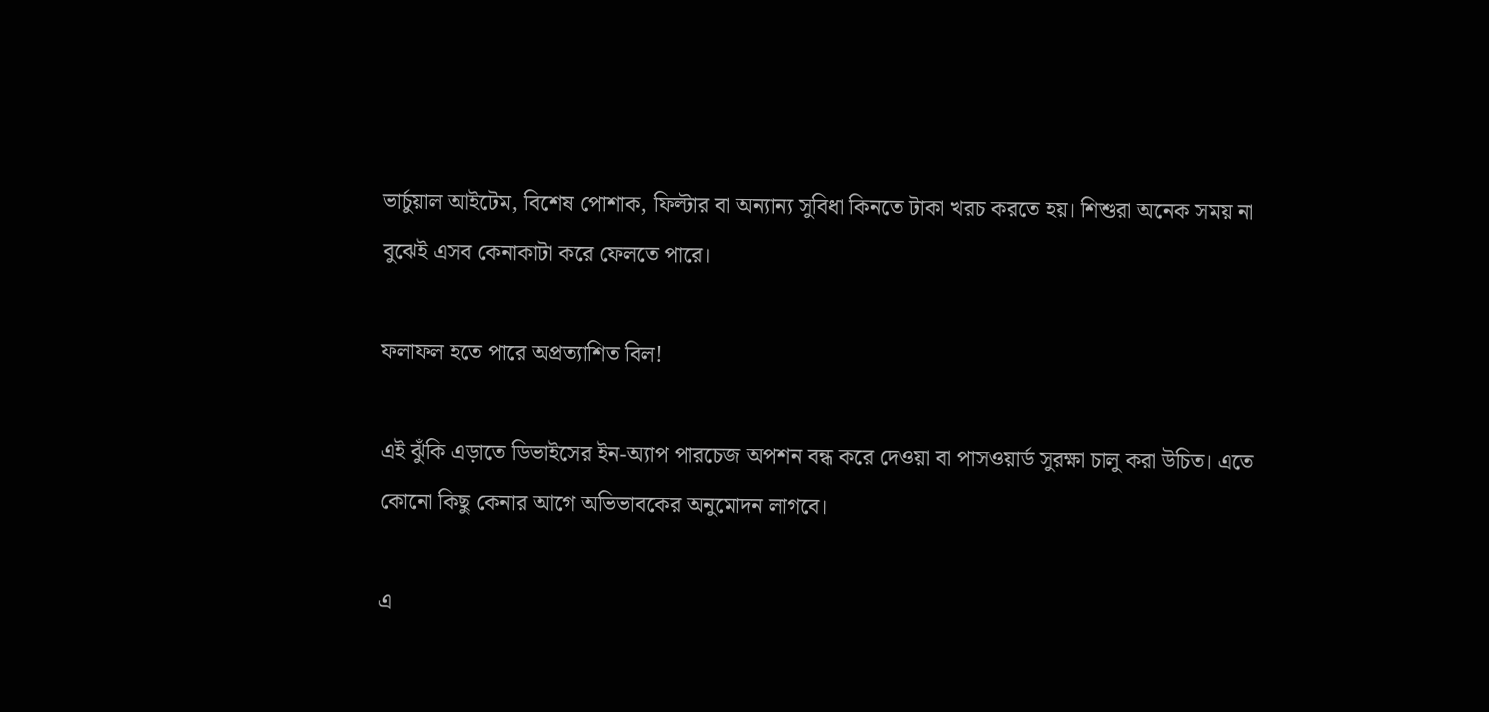ভার্চুয়াল আইটেম, বিশেষ পোশাক, ফিল্টার বা অন্যান্য সুবিধা কিনতে টাকা খরচ করতে হয়। শিশুরা অনেক সময় না বুঝেই এসব কেনাকাটা করে ফেলতে পারে।

ফলাফল হতে পারে অপ্রত্যাশিত বিল!

এই ঝুঁকি এড়াতে ডিভাইসের ইন-অ্যাপ পারচেজ অপশন বন্ধ করে দেওয়া বা পাসওয়ার্ড সুরক্ষা চালু করা উচিত। এতে কোনো কিছু কেনার আগে অভিভাবকের অনুমোদন লাগবে।

এ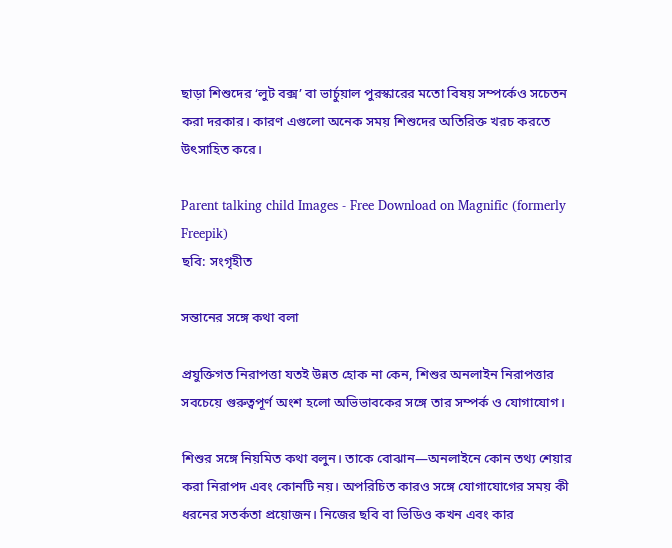ছাড়া শিশুদের ‘লুট বক্স’ বা ভার্চুয়াল পুরস্কারের মতো বিষয় সম্পর্কেও সচেতন করা দরকার। কারণ এগুলো অনেক সময় শিশুদের অতিরিক্ত খরচ করতে উৎসাহিত করে।

Parent talking child Images - Free Download on Magnific (formerly Freepik)
ছবি: সংগৃহীত

সন্তানের সঙ্গে কথা বলা

প্রযুক্তিগত নিরাপত্তা যতই উন্নত হোক না কেন, শিশুর অনলাইন নিরাপত্তার সবচেয়ে গুরুত্বপূর্ণ অংশ হলো অভিভাবকের সঙ্গে তার সম্পর্ক ও যোগাযোগ।

শিশুর সঙ্গে নিয়মিত কথা বলুন। তাকে বোঝান—অনলাইনে কোন তথ্য শেয়ার করা নিরাপদ এবং কোনটি নয়। অপরিচিত কারও সঙ্গে যোগাযোগের সময় কী ধরনের সতর্কতা প্রয়োজন। নিজের ছবি বা ভিডিও কখন এবং কার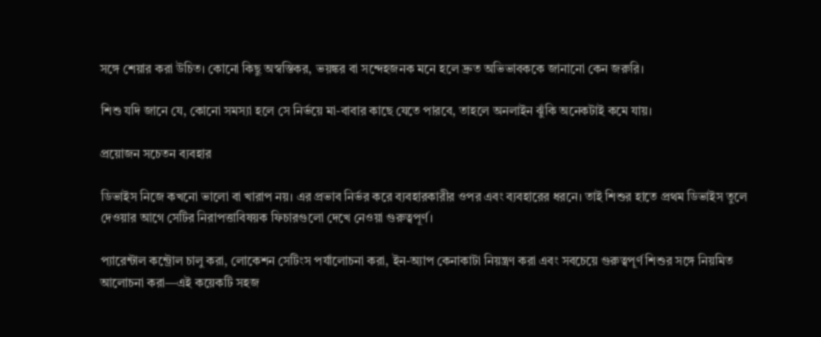সঙ্গে শেয়ার করা উচিত। কোনো কিছু অস্বস্তিকর, ভয়ঙ্কর বা সন্দেহজনক মনে হলে দ্রুত অভিভাবককে জানানো কেন জরুরি।

শিশু যদি জানে যে, কোনো সমস্যা হলে সে নির্ভয়ে মা-বাবার কাছে যেতে পারবে, তাহলে অনলাইন ঝুঁকি অনেকটাই কমে যায়।

প্রয়োজন সচেতন ব্যবহার

ডিভাইস নিজে কখনো ভালো বা খারাপ নয়। এর প্রভাব নির্ভর করে ব্যবহারকারীর ওপর এবং ব্যবহারের ধরনে। তাই শিশুর হাতে প্রথম ডিভাইস তুলে দেওয়ার আগে সেটির নিরাপত্তাবিষয়ক ফিচারগুলো দেখে নেওয়া গুরুত্বপূর্ণ।

প্যারেন্টাল কন্ট্রোল চালু করা, লোকেশন সেটিংস পর্যালোচনা করা, ইন-অ্যাপ কেনাকাটা নিয়ন্ত্রণ করা এবং সবচেয়ে গুরুত্বপূর্ণ শিশুর সঙ্গে নিয়মিত আলোচনা করা—এই কয়েকটি সহজ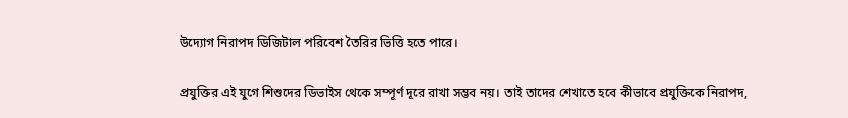উদ্যোগ নিরাপদ ডিজিটাল পরিবেশ তৈরির ভিত্তি হতে পারে।

প্রযুক্তির এই যুগে শিশুদের ডিভাইস থেকে সম্পূর্ণ দূরে রাখা সম্ভব নয়। তাই তাদের শেখাতে হবে কীভাবে প্রযুক্তিকে নিরাপদ,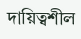দায়িত্বশীল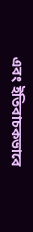এবং ইতিবাচকভাবে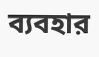ব্যবহার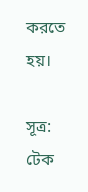করতে হয়।

সূত্র: টেক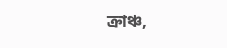ক্রাঞ্চ,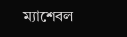ম্যাশেবল